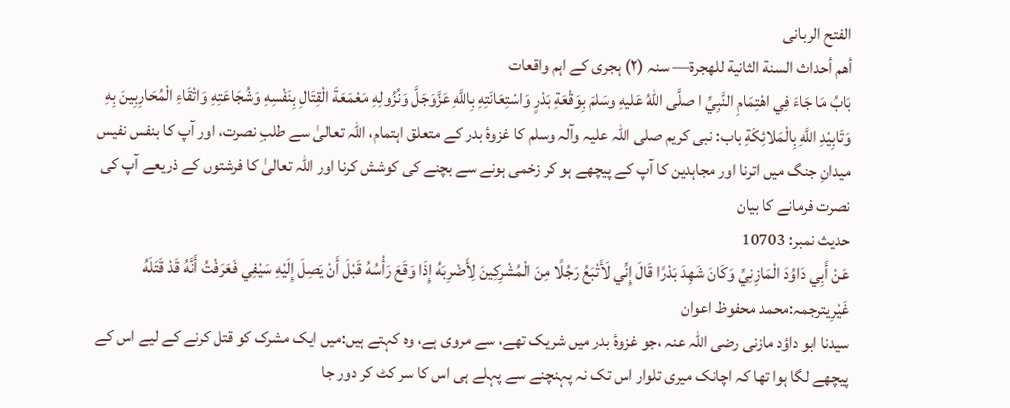الفتح الربانی
أهم أحداث السنة الثانية للهجرة— سنہ (۲) ہجری کے اہم واقعات
بَابُ مَا جَاءَ فِي اهْتِمَامِ النَّبِيِّ ا صلَّى اللهُ عَليهِ وسَلمَ بِوَقْعَةِ بَدْرٍ وَاسْتِعَانَتِهِ بِاللَّهِ عَزَّوَجَلَّ وَنُزُولِهِ مَعْمَعَةَ الْقِتَالِ بِنَفْسِهِ وَشُجَاعَتِهِ وَاتْقَاءِ الْمُحَارِبِينَ بِهِ وَتَابِيْدِ اللَّهِ بِالْمَلائِكَةِ باب: نبی کریم صلی اللہ علیہ وآلہ وسلم کا غزوۂ بدر کے متعلق اہتمام، اللہ تعالیٰ سے طلبِ نصرت، اور آپ کا بنفس نفیس میدانِ جنگ میں اترنا اور مجاہدین کا آپ کے پیچھے ہو کر زخمی ہونے سے بچنے کی کوشش کرنا اور اللہ تعالیٰ کا فرشتوں کے ذریعے آپ کی نصرت فرمانے کا بیان
حدیث نمبر: 10703
عَنْ أَبِي دَاوُدَ الْمَازِنِيِّ وَكَانَ شَهِدَ بَدْرًا قَالَ إِنِّي لَأَتْبَعُ رَجُلًا مِنَ الْمُشْرِكِينَ لِأَضْرِبَهُ إِذَا وَقَعَ رَأْسُهُ قَبْلَ أَنْ يَصِلَ إِلَيْهِ سَيْفِي فَعَرَفْتُ أَنَّهُ قَدْ قَتَلَهُ غَيْرِيترجمہ:محمد محفوظ اعوان
سیدنا ابو داؤد مازنی رضی اللہ عنہ ،جو غزوۂ بدر میں شریک تھے، سے مروی ہے، وہ کہتے ہیں:میں ایک مشرک کو قتل کرنے کے لیے اس کے پیچھے لگا ہوا تھا کہ اچانک میری تلوار اس تک نہ پہنچنے سے پہلے ہی اس کا سر کٹ کر دور جا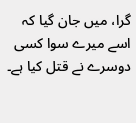گرا، میں جان گیا کہ اسے میرے سوا کسی دوسرے نے قتل کیا ہے۔